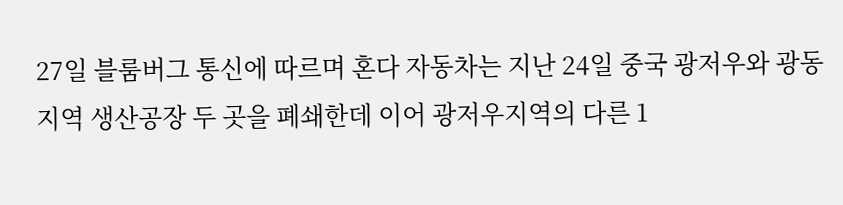27일 블룸버그 통신에 따르며 혼다 자동차는 지난 24일 중국 광저우와 광동 지역 생산공장 두 곳을 폐쇄한데 이어 광저우지역의 다른 1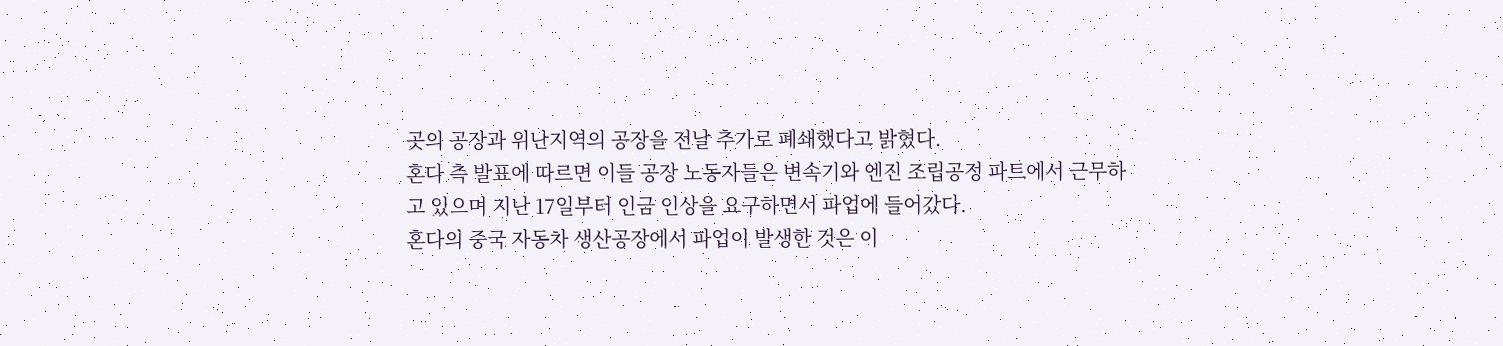곳의 공장과 위난지역의 공장을 전날 추가로 폐쇄했다고 밝혔다.
혼다 측 발표에 따르면 이들 공장 노동자들은 변속기와 엔진 조립공정 파트에서 근무하고 있으며 지난 17일부터 인금 인상을 요구하면서 파업에 들어갔다.
혼다의 중국 자동차 생산공장에서 파업이 발생한 것은 이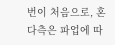번이 처음으로, 혼다측은 파업에 따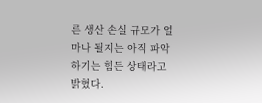른 생산 손실 규모가 얼마나 될지는 아직 파악하기는 힘든 상태라고 밝혔다.